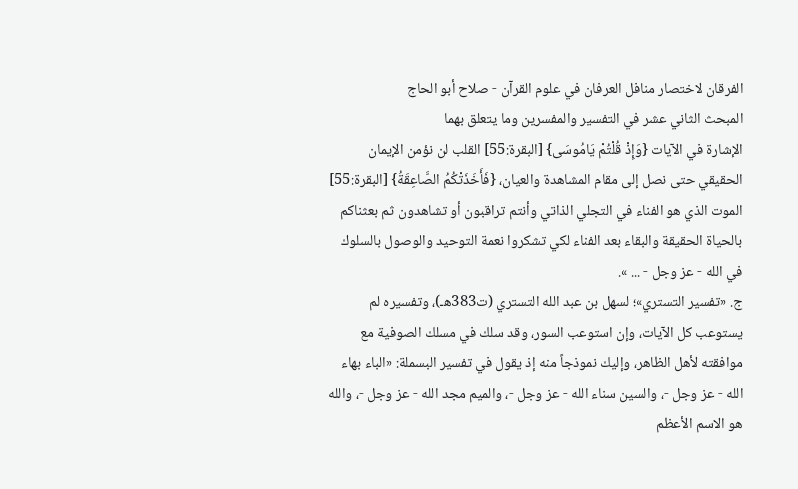الفرقان لاختصار منافل العرفان في علوم القرآن - صلاح أبو الحاج
المبحث الثاني عشر في التفسير والمفسرين وما يتعلق بهما
الإشارة في الآيات {وَإِذْ قُلْتُمْ يَامُوسَى} [البقرة:55] القلب لن نؤمن الإيمان الحقيقي حتى نصل إلى مقام المشاهدة والعيان، {فَأَخَذَتْكُمُ الصَّاعِقَةُ} [البقرة:55] الموت الذي هو الفناء في التجلي الذاتي وأنتم تراقبون أو تشاهدون ثم بعثناكم بالحياة الحقيقة والبقاء بعد الفناء لكي تشكروا نعمة التوحيد والوصول بالسلوك في الله - عز وجل - ... ».
ج. «تفسير التستري»؛ لسهل بن عبد الله التستري (ت383هـ)، وتفسيره لم يستوعب كل الآيات، وإن استوعب السور، وقد سلك في مسلك الصوفية مع موافقته لأهل الظاهر، وإليك نموذجاً منه إذ يقول في تفسير البسملة: «الباء بهاء الله - عز وجل -، والسين سناء الله - عز وجل -، والميم مجد الله - عز وجل -، والله هو الاسم الأعظم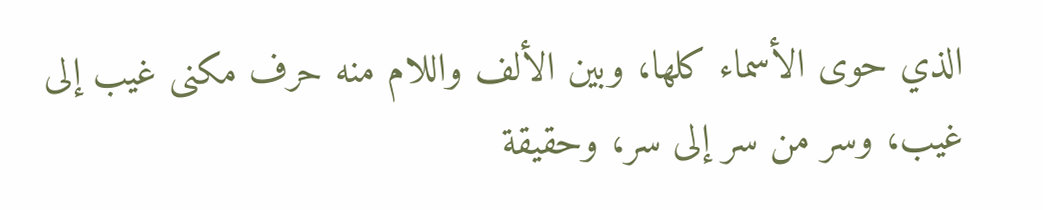الذي حوى الأسماء كلها، وبين الألف واللام منه حرف مكنى غيب إلى غيب، وسر من سر إلى سر، وحقيقة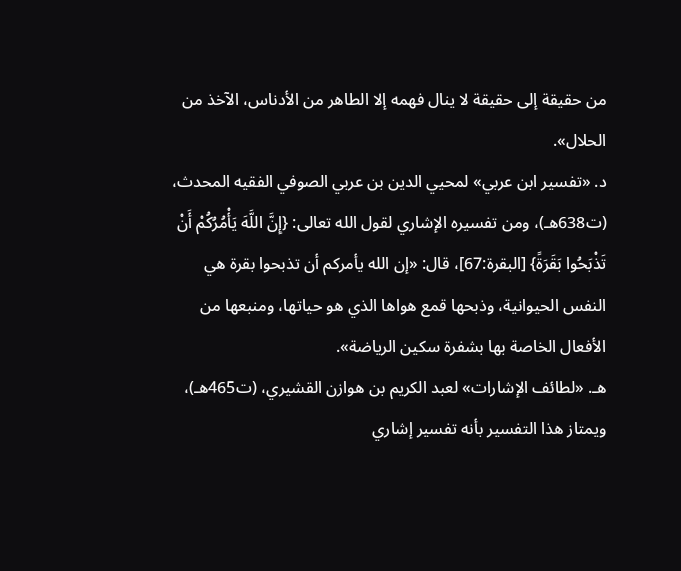من حقيقة إلى حقيقة لا ينال فهمه إلا الطاهر من الأدناس، الآخذ من الحلال».
د. «تفسير ابن عربي» لمحيي الدين بن عربي الصوفي الفقيه المحدث، (ت638هـ)، ومن تفسيره الإشاري لقول الله تعالى: {إِنَّ اللَّهَ يَأْمُرُكُمْ أَنْ تَذْبَحُوا بَقَرَةً} [البقرة:67]، قال: «إن الله يأمركم أن تذبحوا بقرة هي النفس الحيوانية، وذبحها قمع هواها الذي هو حياتها، ومنبعها من الأفعال الخاصة بها بشفرة سكين الرياضة».
هـ. «لطائف الإشارات» لعبد الكريم بن هوازن القشيري، (ت465هـ)، ويمتاز هذا التفسير بأنه تفسير إشاري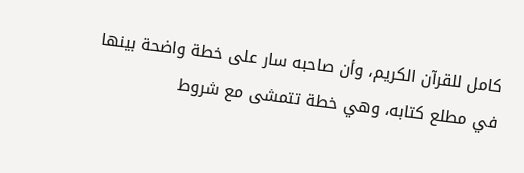كامل للقرآن الكريم، وأن صاحبه سار على خطة واضحة بينها في مطلع كتابه، وهي خطة تتمشى مع شروط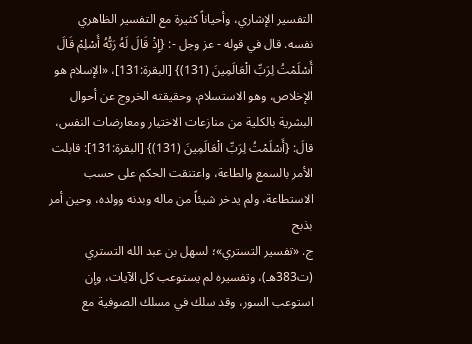التفسير الإشاري، وأحياناً كثيرة مع التفسير الظاهري نفسه. قال في قوله - عز وجل -: {إِذْ قَالَ لَهُ رَبُّهُ أَسْلِمْ قَالَ أَسْلَمْتُ لِرَبِّ الْعَالَمِينَ (131)} [البقرة:131]، «الإسلام هو الإخلاص، وهو الاستسلام، وحقيقته الخروج عن أحوال البشرية بالكلية من منازعات الاختيار ومعارضات النفس، قالَ: {أَسْلَمْتُ لِرَبِّ الْعَالَمِينَ (131)} [البقرة:131]: قابلت الأمر بالسمع والطاعة، واعتنقت الحكم على حسب الاستطاعة، ولم يدخر شيئاً من ماله وبدنه وولده، وحين أمر بذبح
ج. «تفسير التستري»؛ لسهل بن عبد الله التستري (ت383هـ)، وتفسيره لم يستوعب كل الآيات، وإن استوعب السور، وقد سلك في مسلك الصوفية مع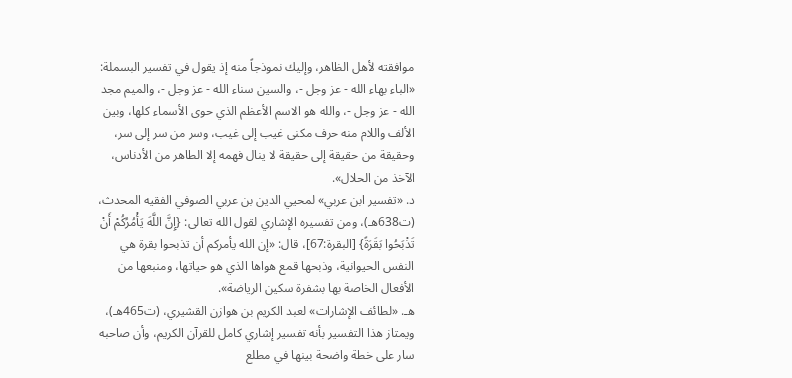موافقته لأهل الظاهر، وإليك نموذجاً منه إذ يقول في تفسير البسملة: «الباء بهاء الله - عز وجل -، والسين سناء الله - عز وجل -، والميم مجد الله - عز وجل -، والله هو الاسم الأعظم الذي حوى الأسماء كلها، وبين الألف واللام منه حرف مكنى غيب إلى غيب، وسر من سر إلى سر، وحقيقة من حقيقة إلى حقيقة لا ينال فهمه إلا الطاهر من الأدناس، الآخذ من الحلال».
د. «تفسير ابن عربي» لمحيي الدين بن عربي الصوفي الفقيه المحدث، (ت638هـ)، ومن تفسيره الإشاري لقول الله تعالى: {إِنَّ اللَّهَ يَأْمُرُكُمْ أَنْ تَذْبَحُوا بَقَرَةً} [البقرة:67]، قال: «إن الله يأمركم أن تذبحوا بقرة هي النفس الحيوانية، وذبحها قمع هواها الذي هو حياتها، ومنبعها من الأفعال الخاصة بها بشفرة سكين الرياضة».
هـ. «لطائف الإشارات» لعبد الكريم بن هوازن القشيري، (ت465هـ)، ويمتاز هذا التفسير بأنه تفسير إشاري كامل للقرآن الكريم، وأن صاحبه سار على خطة واضحة بينها في مطلع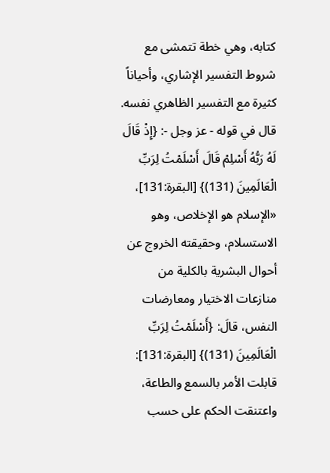كتابه، وهي خطة تتمشى مع شروط التفسير الإشاري، وأحياناً كثيرة مع التفسير الظاهري نفسه. قال في قوله - عز وجل -: {إِذْ قَالَ لَهُ رَبُّهُ أَسْلِمْ قَالَ أَسْلَمْتُ لِرَبِّ الْعَالَمِينَ (131)} [البقرة:131]، «الإسلام هو الإخلاص، وهو الاستسلام، وحقيقته الخروج عن أحوال البشرية بالكلية من منازعات الاختيار ومعارضات النفس، قالَ: {أَسْلَمْتُ لِرَبِّ الْعَالَمِينَ (131)} [البقرة:131]: قابلت الأمر بالسمع والطاعة، واعتنقت الحكم على حسب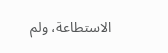الاستطاعة، ولم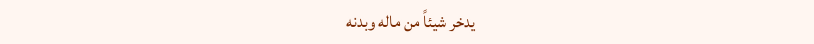يدخر شيئاً من ماله وبدنه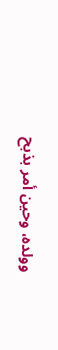وولده، وحين أمر بذبح